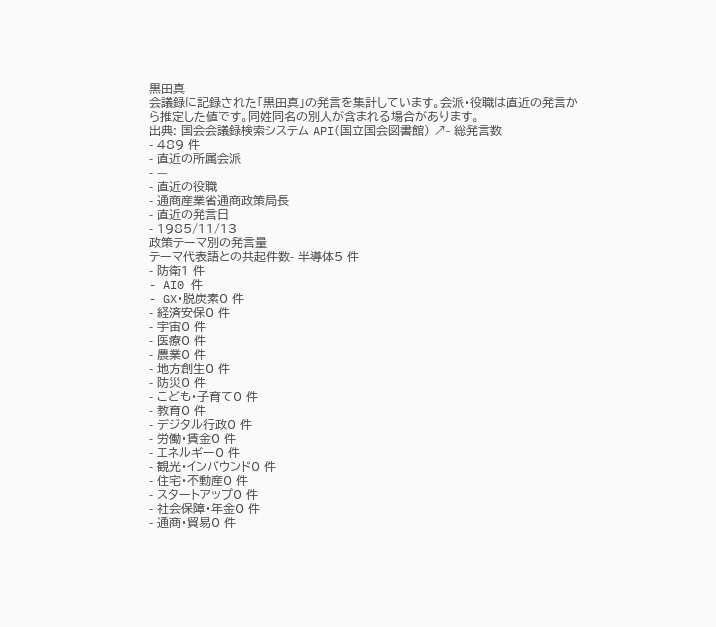黒田真
会議録に記録された「黒田真」の発言を集計しています。会派・役職は直近の発言から推定した値です。同姓同名の別人が含まれる場合があります。
出典: 国会会議録検索システム API(国立国会図書館) ↗- 総発言数
- 489 件
- 直近の所属会派
- —
- 直近の役職
- 通商産業省通商政策局長
- 直近の発言日
- 1985/11/13
政策テーマ別の発言量
テーマ代表語との共起件数- 半導体5 件
- 防衛1 件
- AI0 件
- GX・脱炭素0 件
- 経済安保0 件
- 宇宙0 件
- 医療0 件
- 農業0 件
- 地方創生0 件
- 防災0 件
- こども・子育て0 件
- 教育0 件
- デジタル行政0 件
- 労働・賃金0 件
- エネルギー0 件
- 観光・インバウンド0 件
- 住宅・不動産0 件
- スタートアップ0 件
- 社会保障・年金0 件
- 通商・貿易0 件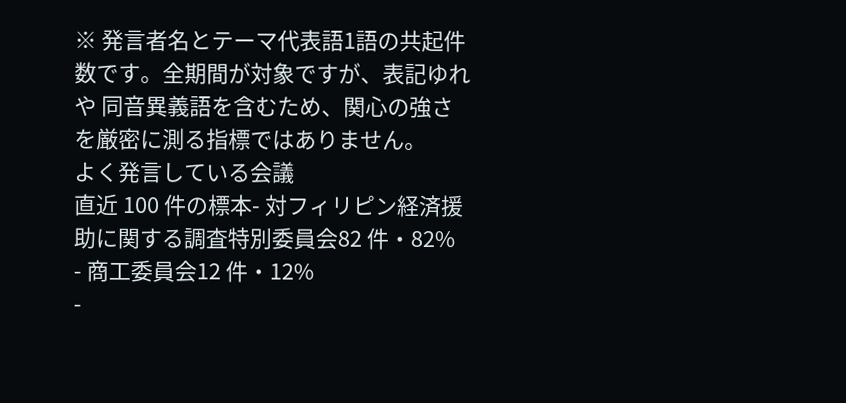※ 発言者名とテーマ代表語1語の共起件数です。全期間が対象ですが、表記ゆれや 同音異義語を含むため、関心の強さを厳密に測る指標ではありません。
よく発言している会議
直近 100 件の標本- 対フィリピン経済援助に関する調査特別委員会82 件・82%
- 商工委員会12 件・12%
-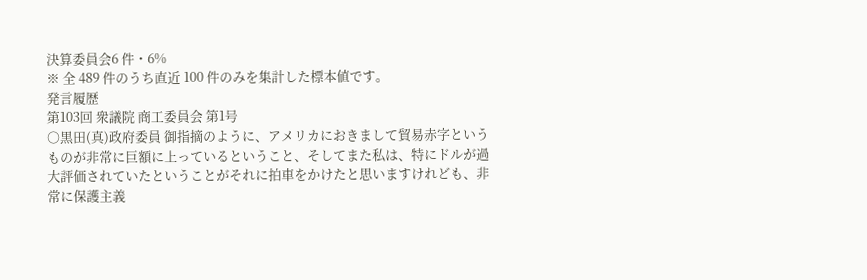決算委員会6 件・6%
※ 全 489 件のうち直近 100 件のみを集計した標本値です。
発言履歴
第103回 衆議院 商工委員会 第1号
○黒田(真)政府委員 御指摘のように、アメリカにおきまして貿易赤字というものが非常に巨額に上っているということ、そしてまた私は、特にドルが過大評価されていたということがそれに拍車をかけたと思いますけれども、非常に保護主義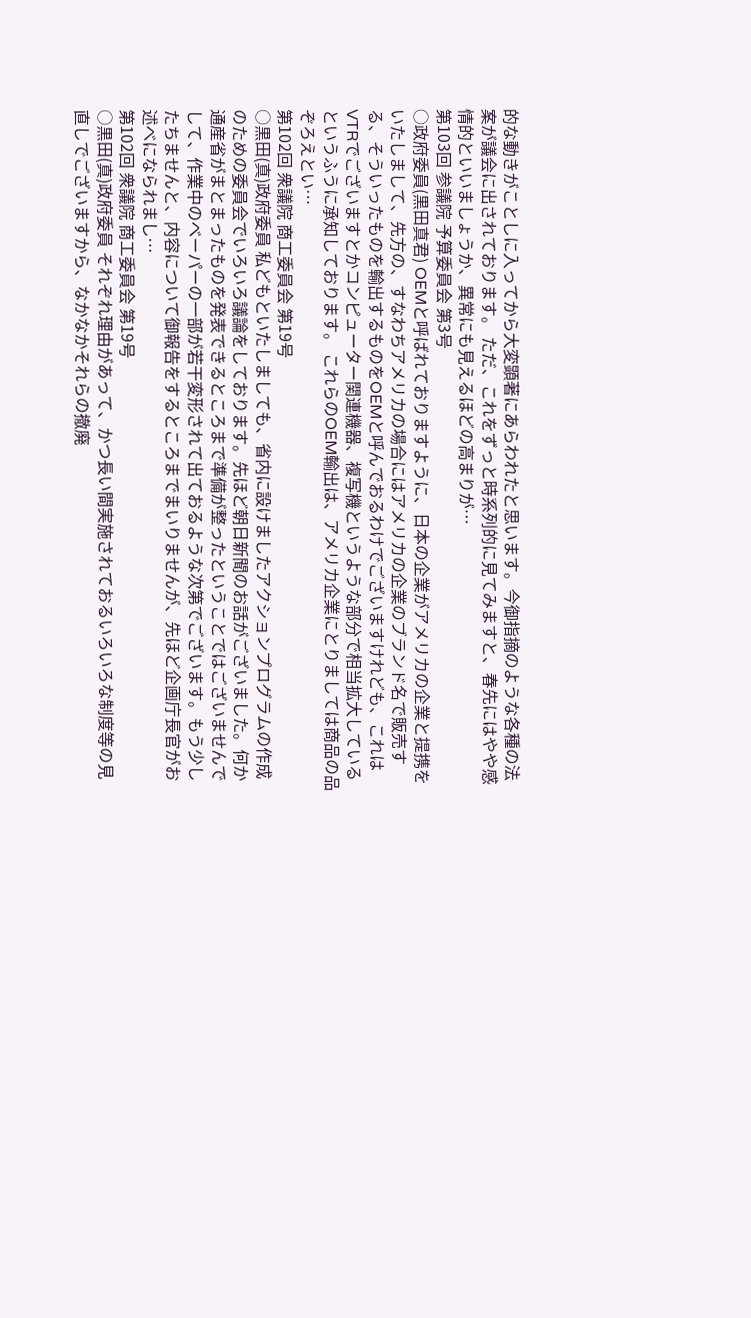的な動きがことしに入ってから大変顕著にあらわれたと思います。今御指摘のような各種の法案が議会に出されております。 ただ、これをずっと時系列的に見てみますと、春先にはやや感情的といいましょうか、異常にも見えるほどの高まりが…
第103回 参議院 予算委員会 第3号
○政府委員(黒田真君) OEMと呼ばれておりますように、日本の企業がアメリカの企業と提携をいたしまして、先方の、すなわちアメリカの場合にはアメリカの企業のブランド名で販売する、そういったものを輸出するものをOEMと呼んでおるわけでございますけれども、これはVTRでございますとかコンピューター関連機器、複写機というような部分で相当拡大しているというふうに承知しております。 これらのOEM輸出は、アメリカ企業にとりましては商品の品ぞろえとい…
第102回 衆議院 商工委員会 第19号
○黒田(真)政府委員 私どもといたしましても、省内に設けましたアクションプログラムの作成のための委員会でいろいろ議論をしております。先ほど朝日新聞のお話がございました。何か通産省がまとまったものを発表できるところまで準備が整ったということではございませんでして、作業中のベーパーの一部が若干変形されて出ておるような次第でございます。もう少したちませんと、内容について御報告をするところまでまいりませんが、先ほど企画庁長官がお述べになられまし…
第102回 衆議院 商工委員会 第19号
○黒田(真)政府委員 それぞれ理由があって、かつ長い間実施されておるいろいろな制度等の見直しでございますから、なかなかそれらの撤廃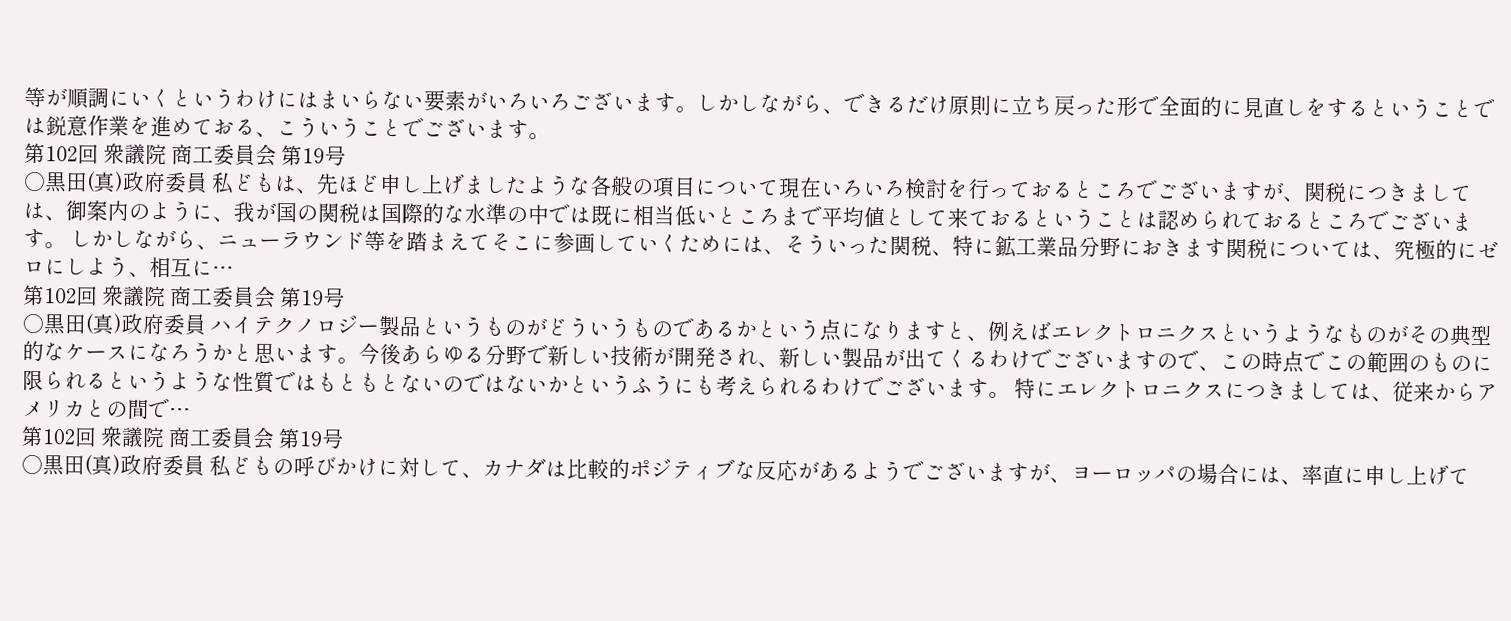等が順調にいくというわけにはまいらない要素がいろいろございます。しかしながら、できるだけ原則に立ち戻った形で全面的に見直しをするということでは鋭意作業を進めておる、こういうことでございます。
第102回 衆議院 商工委員会 第19号
○黒田(真)政府委員 私どもは、先ほど申し上げましたような各般の項目について現在いろいろ検討を行っておるところでございますが、関税につきましては、御案内のように、我が国の関税は国際的な水準の中では既に相当低いところまで平均値として来ておるということは認められておるところでございます。 しかしながら、ニューラウンド等を踏まえてそこに参画していくためには、そういった関税、特に鉱工業品分野におきます関税については、究極的にゼロにしよう、相互に…
第102回 衆議院 商工委員会 第19号
○黒田(真)政府委員 ハイテクノロジー製品というものがどういうものであるかという点になりますと、例えばエレクトロニクスというようなものがその典型的なケースになろうかと思います。今後あらゆる分野で新しい技術が開発され、新しい製品が出てくるわけでございますので、この時点でこの範囲のものに限られるというような性質ではもともとないのではないかというふうにも考えられるわけでございます。 特にエレクトロニクスにつきましては、従来からアメリカとの間で…
第102回 衆議院 商工委員会 第19号
○黒田(真)政府委員 私どもの呼びかけに対して、カナダは比較的ポジティブな反応があるようでございますが、ヨーロッパの場合には、率直に申し上げて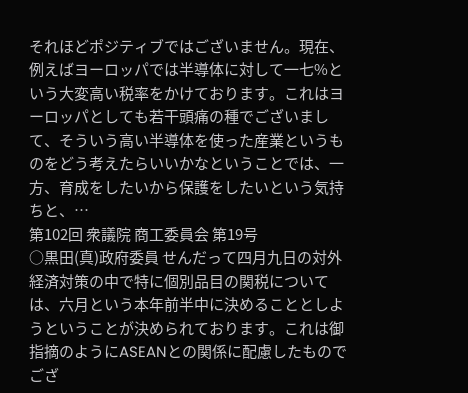それほどポジティブではございません。現在、例えばヨーロッパでは半導体に対して一七%という大変高い税率をかけております。これはヨーロッパとしても若干頭痛の種でございまして、そういう高い半導体を使った産業というものをどう考えたらいいかなということでは、一方、育成をしたいから保護をしたいという気持ちと、…
第102回 衆議院 商工委員会 第19号
○黒田(真)政府委員 せんだって四月九日の対外経済対策の中で特に個別品目の関税については、六月という本年前半中に決めることとしようということが決められております。これは御指摘のようにASEANとの関係に配慮したものでござ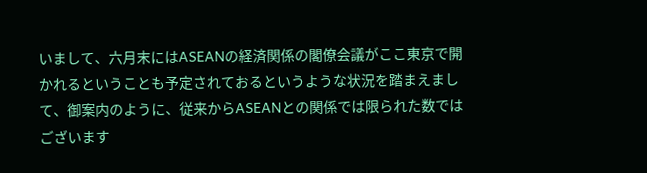いまして、六月末にはASEANの経済関係の閣僚会議がここ東京で開かれるということも予定されておるというような状況を踏まえまして、御案内のように、従来からASEANとの関係では限られた数ではございます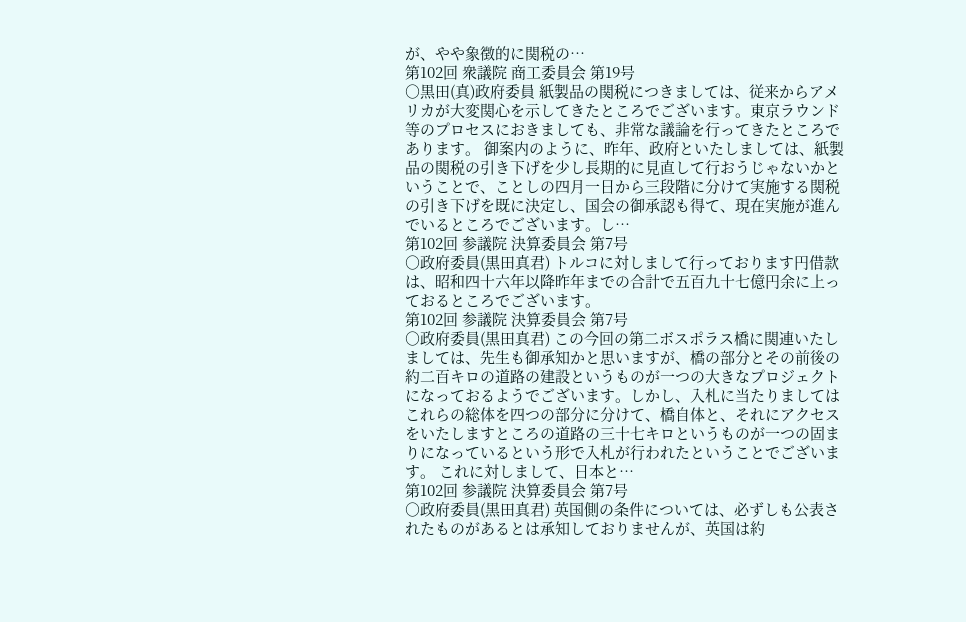が、やや象徴的に関税の…
第102回 衆議院 商工委員会 第19号
○黒田(真)政府委員 紙製品の関税につきましては、従来からアメリカが大変関心を示してきたところでございます。東京ラウンド等のプロセスにおきましても、非常な議論を行ってきたところであります。 御案内のように、昨年、政府といたしましては、紙製品の関税の引き下げを少し長期的に見直して行おうじゃないかということで、ことしの四月一日から三段階に分けて実施する関税の引き下げを既に決定し、国会の御承認も得て、現在実施が進んでいるところでございます。し…
第102回 参議院 決算委員会 第7号
○政府委員(黒田真君) トルコに対しまして行っております円借款は、昭和四十六年以降昨年までの合計で五百九十七億円余に上っておるところでございます。
第102回 参議院 決算委員会 第7号
○政府委員(黒田真君) この今回の第二ボスポラス橋に関連いたしましては、先生も御承知かと思いますが、橋の部分とその前後の約二百キロの道路の建設というものが一つの大きなプロジェクトになっておるようでございます。しかし、入札に当たりましてはこれらの総体を四つの部分に分けて、橋自体と、それにアクセスをいたしますところの道路の三十七キロというものが一つの固まりになっているという形で入札が行われたということでございます。 これに対しまして、日本と…
第102回 参議院 決算委員会 第7号
○政府委員(黒田真君) 英国側の条件については、必ずしも公表されたものがあるとは承知しておりませんが、英国は約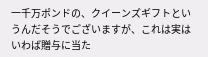一千万ポンドの、クイーンズギフトというんだそうでございますが、これは実はいわば贈与に当た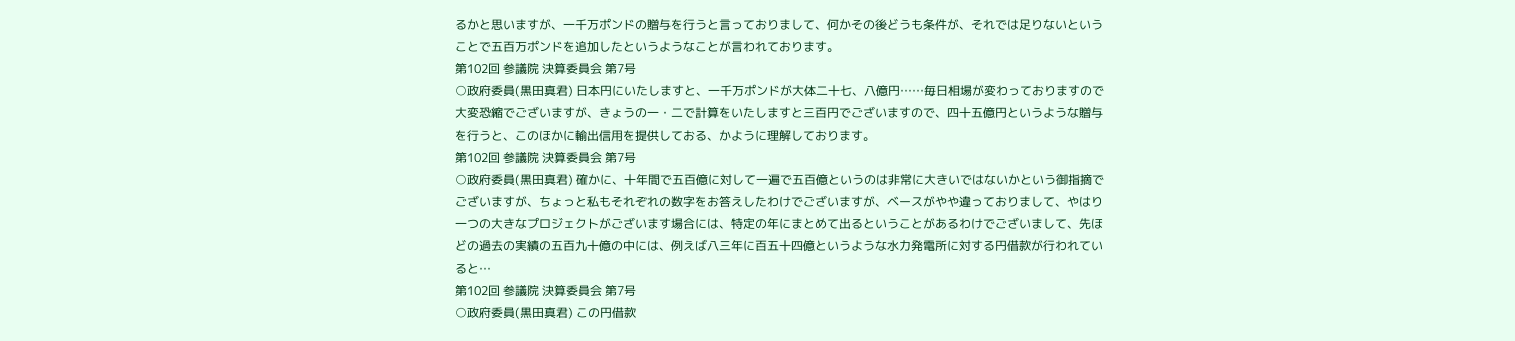るかと思いますが、一千万ポンドの贈与を行うと言っておりまして、何かその後どうも条件が、それでは足りないということで五百万ポンドを追加したというようなことが言われております。
第102回 参議院 決算委員会 第7号
○政府委員(黒田真君) 日本円にいたしますと、一千万ポンドが大体二十七、八億円……毎日相場が変わっておりますので大変恐縮でございますが、きょうの一・二で計算をいたしますと三百円でございますので、四十五億円というような贈与を行うと、このほかに輸出信用を提供しておる、かように理解しております。
第102回 参議院 決算委員会 第7号
○政府委員(黒田真君) 確かに、十年間で五百億に対して一遍で五百億というのは非常に大きいではないかという御指摘でございますが、ちょっと私もそれぞれの数字をお答えしたわけでございますが、ベースがやや違っておりまして、やはり一つの大きなプロジェクトがございます場合には、特定の年にまとめて出るということがあるわけでございまして、先ほどの過去の実績の五百九十億の中には、例えば八三年に百五十四億というような水力発電所に対する円借款が行われていると…
第102回 参議院 決算委員会 第7号
○政府委員(黒田真君) この円借款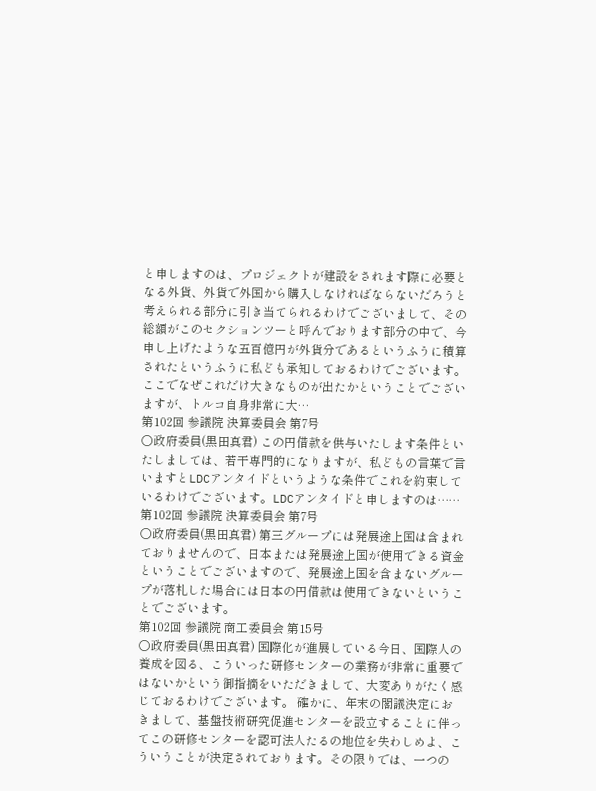と申しますのは、プロジェクトが建設をされます際に必要となる外貨、外貨で外国から購入しなければならないだろうと考えられる部分に引き当てられるわけでございまして、その総額がこのセクションツーと呼んでおります部分の中で、今申し上げたような五百億円が外貨分であるというふうに積算されたというふうに私ども承知しておるわけでございます。 ここでなぜこれだけ大きなものが出たかということでございますが、トルコ自身非常に大…
第102回 参議院 決算委員会 第7号
○政府委員(黒田真君) この円借款を供与いたします条件といたしましては、若干専門的になりますが、私どもの言葉で言いますとLDCアンタイドというような条件でこれを約束しているわけでございます。LDCアンタイドと申しますのは……
第102回 参議院 決算委員会 第7号
○政府委員(黒田真君) 第三グループには発展途上国は含まれておりませんので、日本または発展途上国が使用できる資金ということでございますので、発展途上国を含まないグループが落札した場合には日本の円借款は使用できないということでございます。
第102回 参議院 商工委員会 第15号
○政府委員(黒田真君) 国際化が進展している今日、国際人の養成を図る、こういった研修センターの業務が非常に重要ではないかという御指摘をいただきまして、大変ありがたく感じておるわけでございます。 確かに、年末の閣議決定におきまして、基盤技術研究促進センターを設立することに伴ってこの研修センターを認可法人たるの地位を失わしめよ、こういうことが決定されております。その限りでは、一つの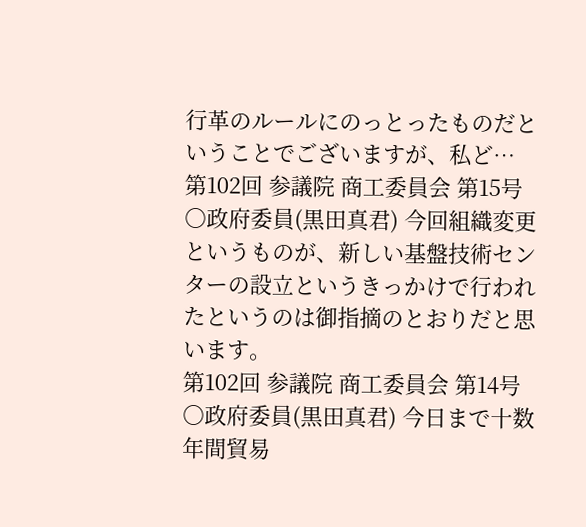行革のルールにのっとったものだということでございますが、私ど…
第102回 参議院 商工委員会 第15号
○政府委員(黒田真君) 今回組織変更というものが、新しい基盤技術センターの設立というきっかけで行われたというのは御指摘のとおりだと思います。
第102回 参議院 商工委員会 第14号
○政府委員(黒田真君) 今日まで十数年間貿易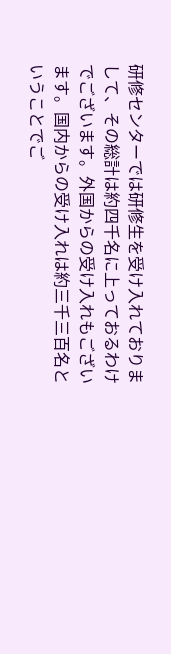研修センターでは研修生を受け入れておりまして、その総計は約四千名に上っておるわけでございます。外国からの受け入れもございます。国内からの受け入れは約三千三百名ということでご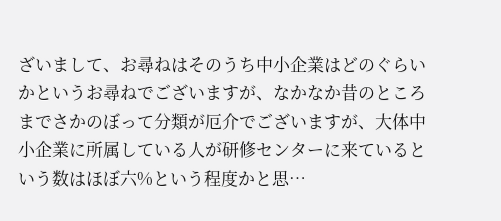ざいまして、お尋ねはそのうち中小企業はどのぐらいかというお尋ねでございますが、なかなか昔のところまでさかのぼって分類が厄介でございますが、大体中小企業に所属している人が研修センターに来ているという数はほぼ六%という程度かと思…